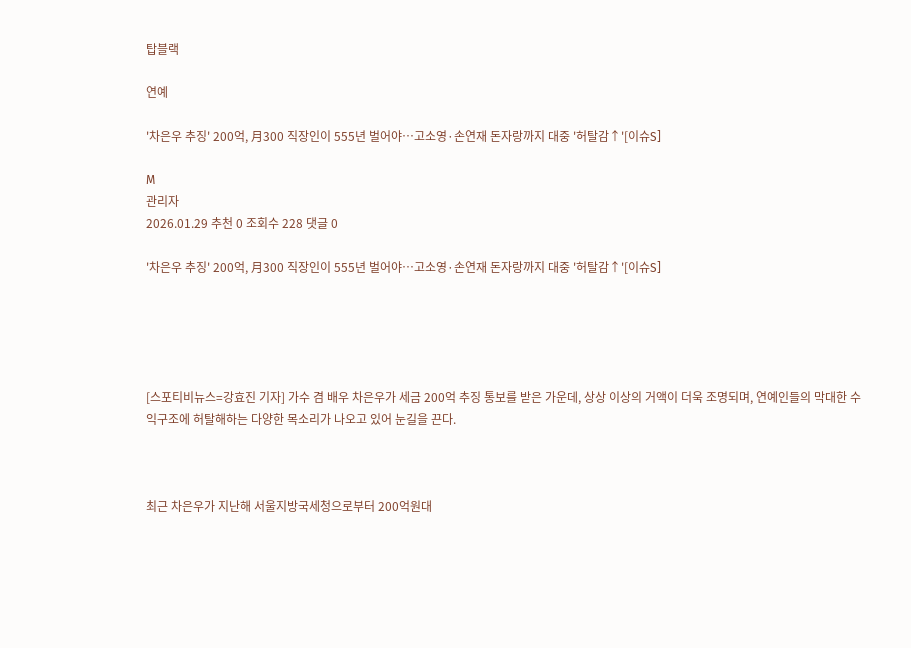탑블랙

연예

'차은우 추징' 200억, 月300 직장인이 555년 벌어야…고소영·손연재 돈자랑까지 대중 '허탈감↑'[이슈S]

M
관리자
2026.01.29 추천 0 조회수 228 댓글 0

'차은우 추징' 200억, 月300 직장인이 555년 벌어야…고소영·손연재 돈자랑까지 대중 '허탈감↑'[이슈S]





[스포티비뉴스=강효진 기자] 가수 겸 배우 차은우가 세금 200억 추징 통보를 받은 가운데, 상상 이상의 거액이 더욱 조명되며, 연예인들의 막대한 수익구조에 허탈해하는 다양한 목소리가 나오고 있어 눈길을 끈다.



최근 차은우가 지난해 서울지방국세청으로부터 200억원대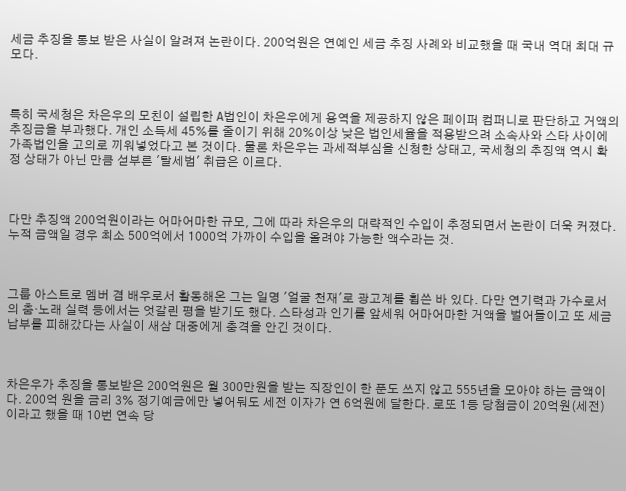세금 추징을 통보 받은 사실이 알려져 논란이다. 200억원은 연예인 세금 추징 사례와 비교했을 때 국내 역대 최대 규모다.



특히 국세청은 차은우의 모친이 설립한 A법인이 차은우에게 용역을 제공하지 않은 페이퍼 컴퍼니로 판단하고 거액의 추징금을 부과했다. 개인 소득세 45%를 줄이기 위해 20%이상 낮은 법인세율을 적용받으려 소속사와 스타 사이에 가족법인을 고의로 끼워넣었다고 본 것이다. 물론 차은우는 과세적부심을 신청한 상태고, 국세청의 추징액 역시 확정 상태가 아닌 만큼 섣부른 '탈세범' 취급은 이르다.



다만 추징액 200억원이라는 어마어마한 규모, 그에 따라 차은우의 대략적인 수입이 추정되면서 논란이 더욱 커졌다. 누적 금액일 경우 최소 500억에서 1000억 가까이 수입을 올려야 가능한 액수라는 것.



그룹 아스트로 멤버 겸 배우로서 활동해온 그는 일명 '얼굴 천재'로 광고계를 휩쓴 바 있다. 다만 연기력과 가수로서의 춤·노래 실력 등에서는 엇갈린 평을 받기도 했다. 스타성과 인기를 앞세워 어마어마한 거액을 벌어들이고 또 세금 납부를 피해갔다는 사실이 새삼 대중에게 충격을 안긴 것이다.



차은우가 추징을 통보받은 200억원은 월 300만원을 받는 직장인이 한 푼도 쓰지 않고 555년을 모아야 하는 금액이다. 200억 원을 금리 3% 정기예금에만 넣어둬도 세전 이자가 연 6억원에 달한다. 로또 1등 당첨금이 20억원(세전)이라고 했을 때 10번 연속 당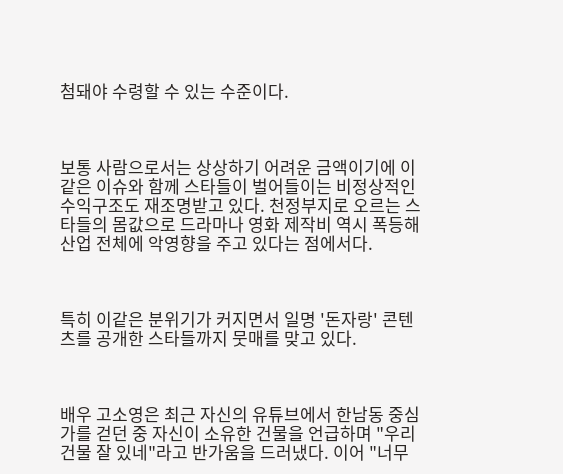첨돼야 수령할 수 있는 수준이다.



보통 사람으로서는 상상하기 어려운 금액이기에 이같은 이슈와 함께 스타들이 벌어들이는 비정상적인 수익구조도 재조명받고 있다. 천정부지로 오르는 스타들의 몸값으로 드라마나 영화 제작비 역시 폭등해 산업 전체에 악영향을 주고 있다는 점에서다.



특히 이같은 분위기가 커지면서 일명 '돈자랑' 콘텐츠를 공개한 스타들까지 뭇매를 맞고 있다.



배우 고소영은 최근 자신의 유튜브에서 한남동 중심가를 걷던 중 자신이 소유한 건물을 언급하며 "우리 건물 잘 있네"라고 반가움을 드러냈다. 이어 "너무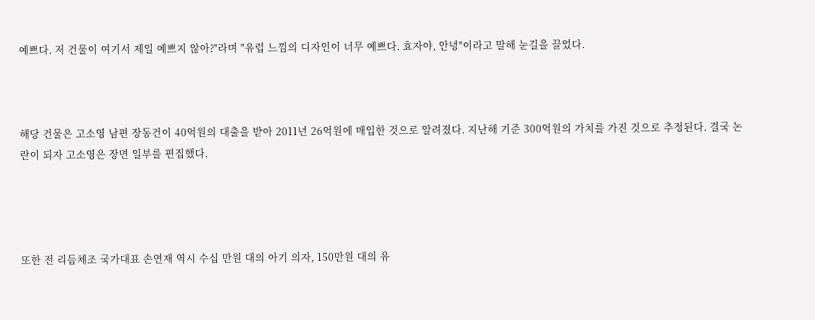예쁘다. 저 건물이 여기서 제일 예쁘지 않아?"라며 "유럽 느낌의 디자인이 너무 예쁘다. 효자야, 안녕"이라고 말해 눈길을 끌었다.



해당 건물은 고소영 남편 장동건이 40억원의 대출을 받아 2011년 26억원에 매입한 것으로 알려졌다. 지난해 기준 300억원의 가치를 가진 것으로 추정된다. 결국 논란이 되자 고소영은 장면 일부를 편집했다.




또한 전 리듬체조 국가대표 손연재 역시 수십 만원 대의 아기 의자, 150만원 대의 유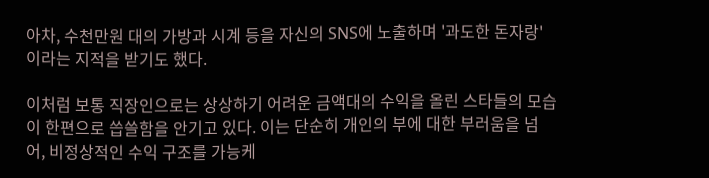아차, 수천만원 대의 가방과 시계 등을 자신의 SNS에 노출하며 '과도한 돈자랑'이라는 지적을 받기도 했다.

이처럼 보통 직장인으로는 상상하기 어려운 금액대의 수익을 올린 스타들의 모습이 한편으로 씁쓸함을 안기고 있다. 이는 단순히 개인의 부에 대한 부러움을 넘어, 비정상적인 수익 구조를 가능케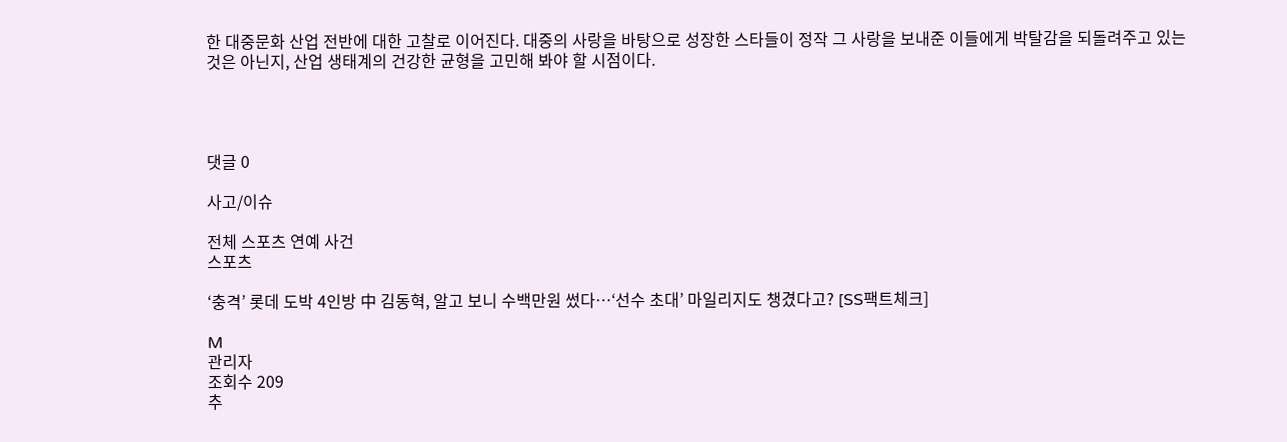한 대중문화 산업 전반에 대한 고찰로 이어진다. 대중의 사랑을 바탕으로 성장한 스타들이 정작 그 사랑을 보내준 이들에게 박탈감을 되돌려주고 있는 것은 아닌지, 산업 생태계의 건강한 균형을 고민해 봐야 할 시점이다.




댓글 0

사고/이슈

전체 스포츠 연예 사건
스포츠

‘충격’ 롯데 도박 4인방 中 김동혁, 알고 보니 수백만원 썼다…‘선수 초대’ 마일리지도 챙겼다고? [SS팩트체크]

M
관리자
조회수 209
추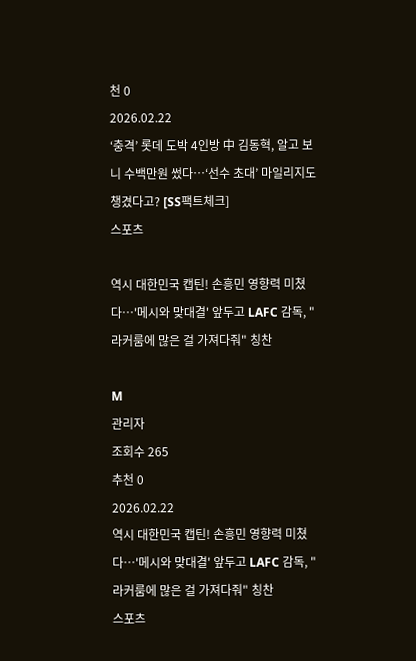천 0
2026.02.22
‘충격’ 롯데 도박 4인방 中 김동혁, 알고 보니 수백만원 썼다…‘선수 초대’ 마일리지도 챙겼다고? [SS팩트체크]
스포츠

역시 대한민국 캡틴! 손흥민 영향력 미쳤다…'메시와 맞대결' 앞두고 LAFC 감독, "라커룸에 많은 걸 가져다줘" 칭찬

M
관리자
조회수 265
추천 0
2026.02.22
역시 대한민국 캡틴! 손흥민 영향력 미쳤다…'메시와 맞대결' 앞두고 LAFC 감독, "라커룸에 많은 걸 가져다줘" 칭찬
스포츠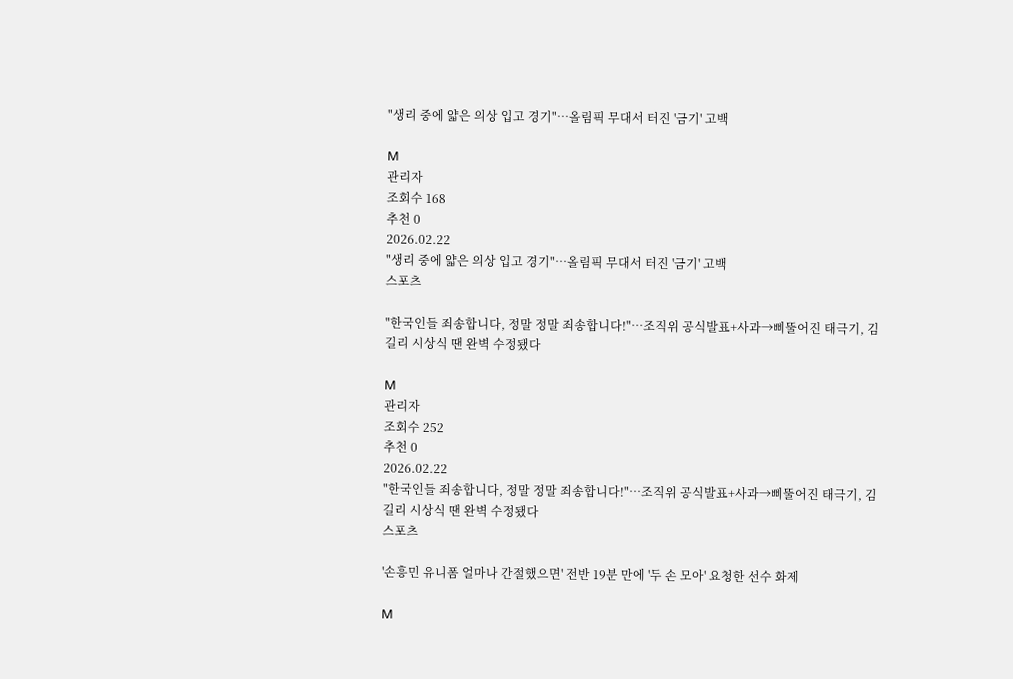"생리 중에 얇은 의상 입고 경기"…올림픽 무대서 터진 '금기' 고백

M
관리자
조회수 168
추천 0
2026.02.22
"생리 중에 얇은 의상 입고 경기"…올림픽 무대서 터진 '금기' 고백
스포츠

"한국인들 죄송합니다, 정말 정말 죄송합니다!"…조직위 공식발표+사과→삐뚤어진 태극기, 김길리 시상식 땐 완벽 수정됐다

M
관리자
조회수 252
추천 0
2026.02.22
"한국인들 죄송합니다, 정말 정말 죄송합니다!"…조직위 공식발표+사과→삐뚤어진 태극기, 김길리 시상식 땐 완벽 수정됐다
스포츠

'손흥민 유니폼 얼마나 간절했으면' 전반 19분 만에 '두 손 모아' 요청한 선수 화제

M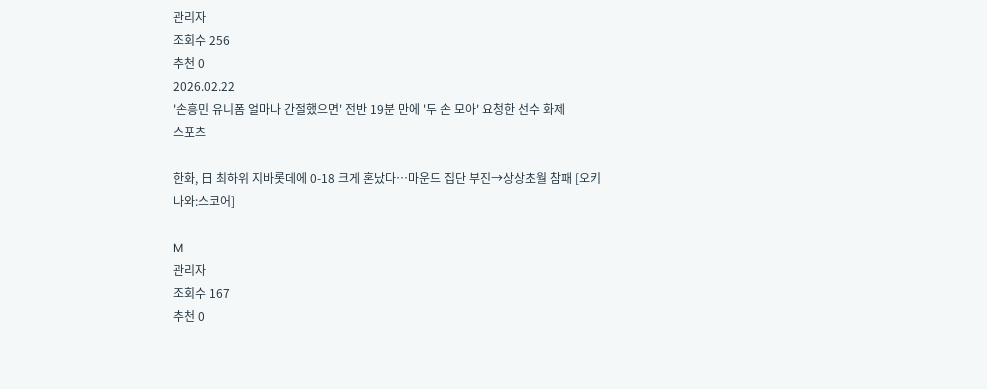관리자
조회수 256
추천 0
2026.02.22
'손흥민 유니폼 얼마나 간절했으면' 전반 19분 만에 '두 손 모아' 요청한 선수 화제
스포츠

한화, 日 최하위 지바롯데에 0-18 크게 혼났다…마운드 집단 부진→상상초월 참패 [오키나와:스코어]

M
관리자
조회수 167
추천 0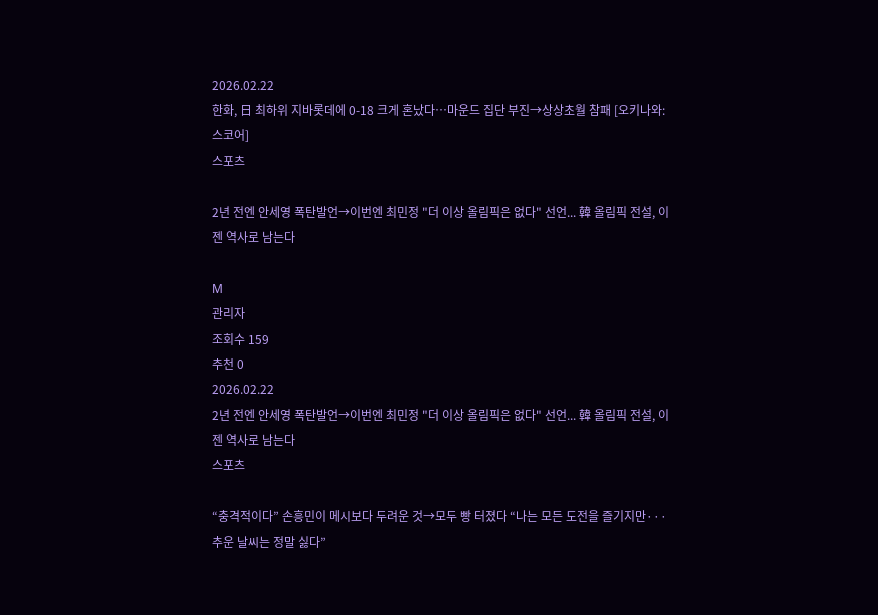2026.02.22
한화, 日 최하위 지바롯데에 0-18 크게 혼났다…마운드 집단 부진→상상초월 참패 [오키나와:스코어]
스포츠

2년 전엔 안세영 폭탄발언→이번엔 최민정 "더 이상 올림픽은 없다" 선언... 韓 올림픽 전설, 이젠 역사로 남는다

M
관리자
조회수 159
추천 0
2026.02.22
2년 전엔 안세영 폭탄발언→이번엔 최민정 "더 이상 올림픽은 없다" 선언... 韓 올림픽 전설, 이젠 역사로 남는다
스포츠

“충격적이다” 손흥민이 메시보다 두려운 것→모두 빵 터졌다 “나는 모든 도전을 즐기지만···추운 날씨는 정말 싫다”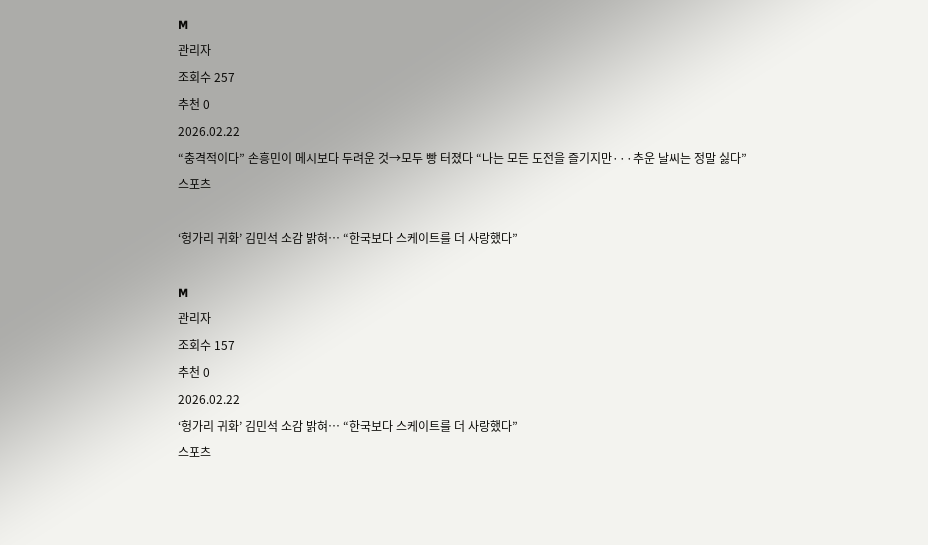M
관리자
조회수 257
추천 0
2026.02.22
“충격적이다” 손흥민이 메시보다 두려운 것→모두 빵 터졌다 “나는 모든 도전을 즐기지만···추운 날씨는 정말 싫다”
스포츠

‘헝가리 귀화’ 김민석 소감 밝혀… “한국보다 스케이트를 더 사랑했다”

M
관리자
조회수 157
추천 0
2026.02.22
‘헝가리 귀화’ 김민석 소감 밝혀… “한국보다 스케이트를 더 사랑했다”
스포츠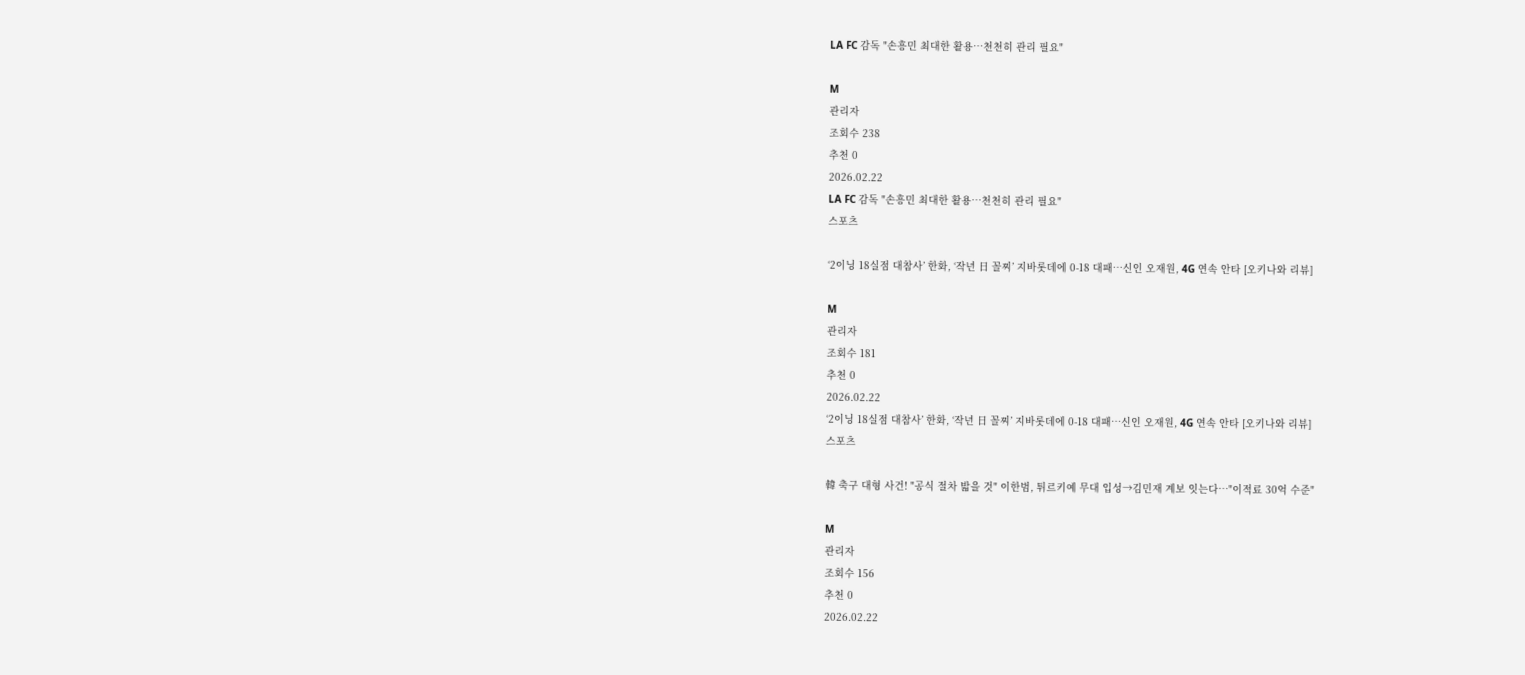LA FC 감독 "손흥민 최대한 활용…천천히 관리 필요"

M
관리자
조회수 238
추천 0
2026.02.22
LA FC 감독 "손흥민 최대한 활용…천천히 관리 필요"
스포츠

‘2이닝 18실점 대참사’ 한화, ‘작년 日 꼴찌’ 지바롯데에 0-18 대패…신인 오재원, 4G 연속 안타 [오키나와 리뷰]

M
관리자
조회수 181
추천 0
2026.02.22
‘2이닝 18실점 대참사’ 한화, ‘작년 日 꼴찌’ 지바롯데에 0-18 대패…신인 오재원, 4G 연속 안타 [오키나와 리뷰]
스포츠

韓 축구 대형 사건! "공식 절차 밟을 것" 이한범, 튀르키예 무대 입성→김민재 계보 잇는다…"이적료 30억 수준"

M
관리자
조회수 156
추천 0
2026.02.22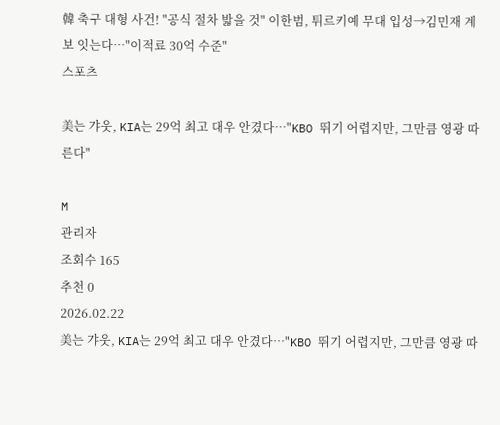韓 축구 대형 사건! "공식 절차 밟을 것" 이한범, 튀르키예 무대 입성→김민재 계보 잇는다…"이적료 30억 수준"
스포츠

美는 갸웃, KIA는 29억 최고 대우 안겼다…"KBO 뛰기 어렵지만, 그만큼 영광 따른다"

M
관리자
조회수 165
추천 0
2026.02.22
美는 갸웃, KIA는 29억 최고 대우 안겼다…"KBO 뛰기 어렵지만, 그만큼 영광 따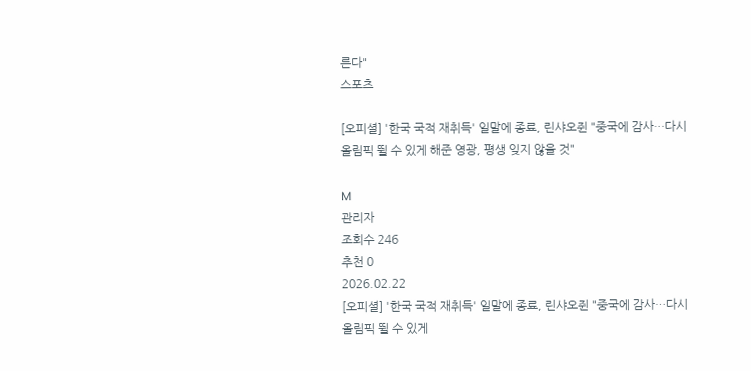른다"
스포츠

[오피셜] '한국 국적 재취득' 일말에 종료, 린샤오쥔 "중국에 감사…다시 올림픽 뛸 수 있게 해준 영광, 평생 잊지 않을 것"

M
관리자
조회수 246
추천 0
2026.02.22
[오피셜] '한국 국적 재취득' 일말에 종료, 린샤오쥔 "중국에 감사…다시 올림픽 뛸 수 있게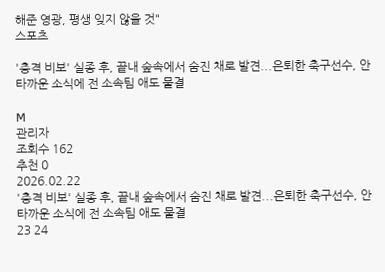해준 영광, 평생 잊지 않을 것"
스포츠

'충격 비보' 실종 후, 끝내 숲속에서 숨진 채로 발견...은퇴한 축구선수, 안타까운 소식에 전 소속팀 애도 물결

M
관리자
조회수 162
추천 0
2026.02.22
'충격 비보' 실종 후, 끝내 숲속에서 숨진 채로 발견...은퇴한 축구선수, 안타까운 소식에 전 소속팀 애도 물결
23 24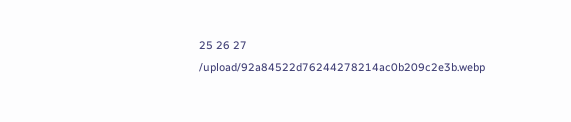25 26 27
/upload/92a84522d76244278214ac0b209c2e3b.webp